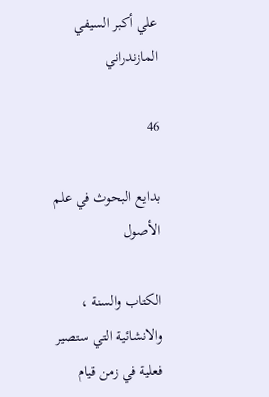علي أكبر السيفي المازندراني

46

بدايع البحوث في علم الأصول

الكتاب والسنة ، والانشائية التي ستصير فعلية في زمن قيام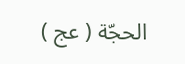الحجّة ( عج )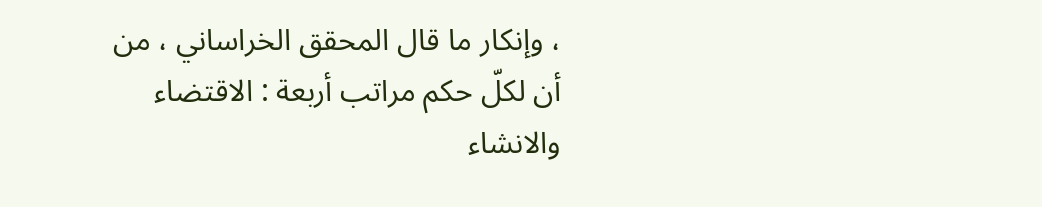، وإنكار ما قال المحقق الخراساني ، من أن لكلّ حكم مراتب أربعة : الاقتضاء والانشاء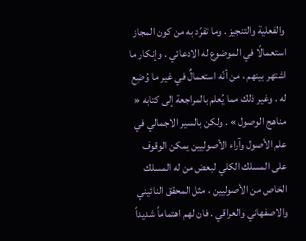والفعلية والتنجيز . وما تفرّد به من كون المجاز استعمالًا في الموضوع له الادعائي . وإنكار ما اشتهر بينهم ، من أنّه استعمالٌ في غير ما وُضِع له . وغير ذلك مما يُعلم بالمراجعة إلى كتابه « مناهج الوصول » . ولكن بالسير الاجمالي في علم الأصول وآراء الأصوليين يمكن الوقوف على المسلك الكلي لبعض من له المسلك الخاص من الأصوليين ، مثل المحقق النائيني والاصفهاني والعراقي . فان لهم اهتماماً شديداً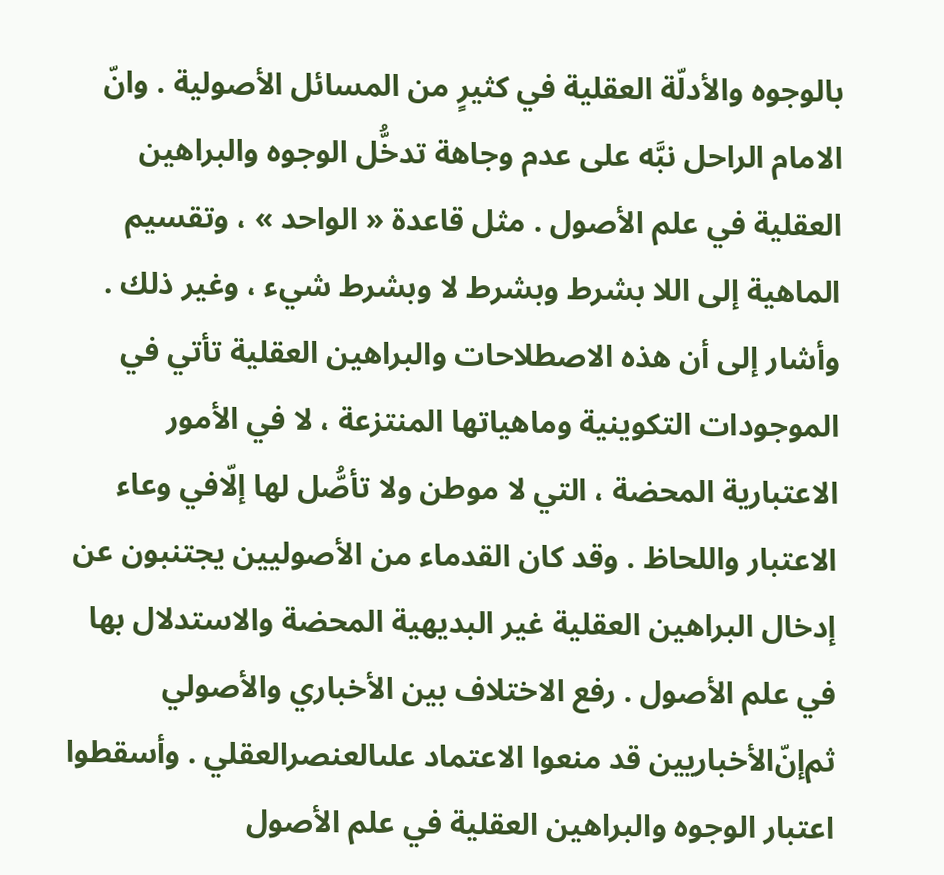بالوجوه والأدلّة العقلية في كثيرٍ من المسائل الأصولية . وانّ الامام الراحل نبَّه على عدم وجاهة تدخُّل الوجوه والبراهين العقلية في علم الأصول . مثل قاعدة « الواحد » ، وتقسيم الماهية إلى اللا بشرط وبشرط لا وبشرط شيء ، وغير ذلك . وأشار إلى أن هذه الاصطلاحات والبراهين العقلية تأتي في الموجودات التكوينية وماهياتها المنتزعة ، لا في الأمور الاعتبارية المحضة ، التي لا موطن ولا تأصُّل لها إلّافي وعاء الاعتبار واللحاظ . وقد كان القدماء من الأصوليين يجتنبون عن إدخال البراهين العقلية غير البديهية المحضة والاستدلال بها في علم الأصول . رفع الاختلاف بين الأخباري والأصولي ثم‌إن‌ّالأخباريين قد منعوا الاعتماد علىالعنصرالعقلي . وأسقطوا اعتبار الوجوه والبراهين العقلية في علم الأصول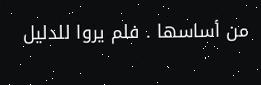من أساسها . فلم يروا للدليل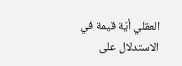العقلي أيّة قيمة في الاستدلال على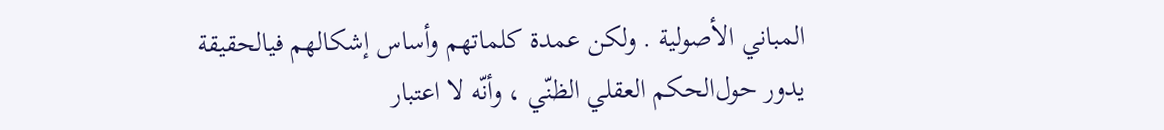المباني الأصولية . ولكن عمدة كلماتهم وأساس إشكالهم فيالحقيقة يدور حول‌الحكم العقلي الظنّي ، وأنّه لا اعتبار